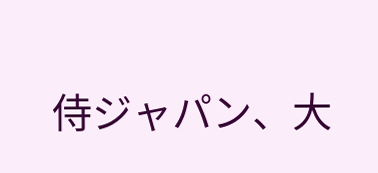侍ジャパン、大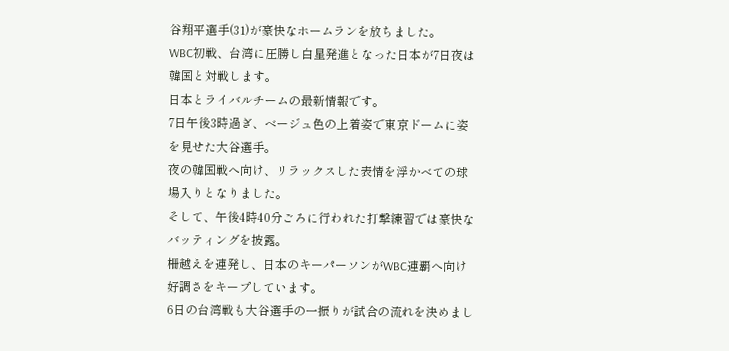谷翔平選手(31)が豪快なホームランを放ちました。
WBC初戦、台湾に圧勝し白星発進となった日本が7日夜は韓国と対戦します。
日本とライバルチームの最新情報です。
7日午後3時過ぎ、ベージュ色の上着姿で東京ドームに姿を見せた大谷選手。
夜の韓国戦へ向け、リラックスした表情を浮かべての球場入りとなりました。
そして、午後4時40分ごろに行われた打撃練習では豪快なバッティングを披露。
柵越えを連発し、日本のキーパーソンがWBC連覇へ向け好調さをキープしています。
6日の台湾戦も大谷選手の一振りが試合の流れを決めまし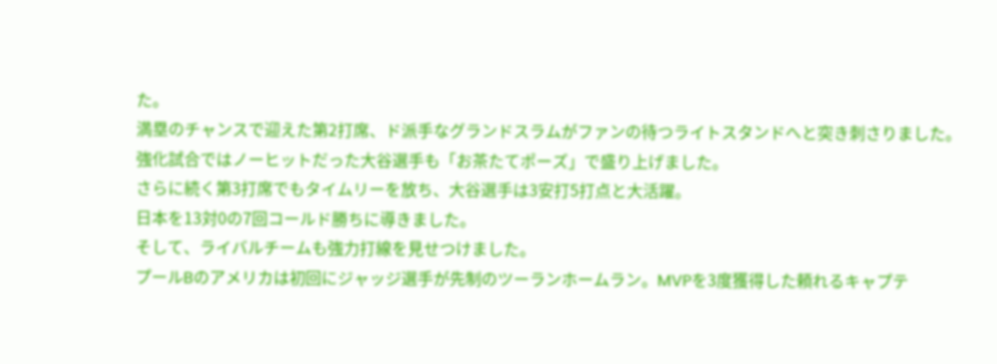た。
満塁のチャンスで迎えた第2打席、ド派手なグランドスラムがファンの待つライトスタンドへと突き刺さりました。
強化試合ではノーヒットだった大谷選手も「お茶たてポーズ」で盛り上げました。
さらに続く第3打席でもタイムリーを放ち、大谷選手は3安打5打点と大活躍。
日本を13対0の7回コールド勝ちに導きました。
そして、ライバルチームも強力打線を見せつけました。
プールBのアメリカは初回にジャッジ選手が先制のツーランホームラン。MVPを3度獲得した頼れるキャプテ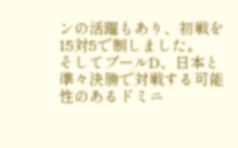ンの活躍もあり、初戦を15対5で制しました。
そしてプールD、日本と準々決勝で対戦する可能性のあるドミニ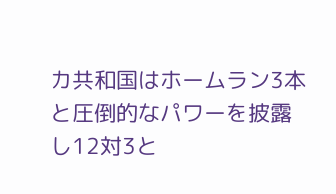カ共和国はホームラン3本と圧倒的なパワーを披露し12対3と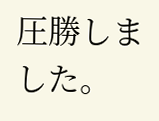圧勝しました。